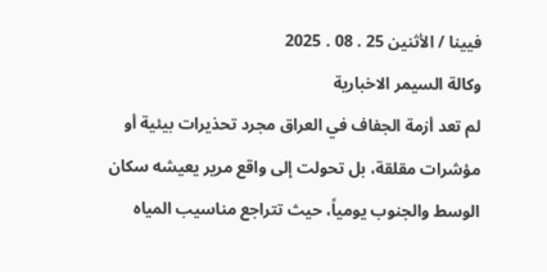فيينا / الأثنين 25 . 08 . 2025
وكالة السيمر الاخبارية
لم تعد أزمة الجفاف في العراق مجرد تحذيرات بيئية أو مؤشرات مقلقة، بل تحولت إلى واقع مرير يعيشه سكان الوسط والجنوب يومياً، حيث تتراجع مناسيب المياه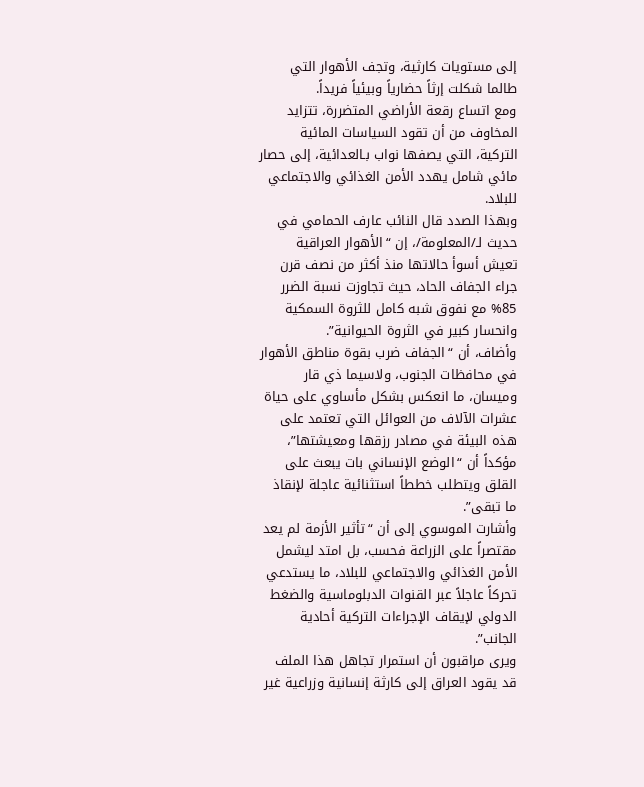إلى مستويات كارثية، وتجف الأهوار التي طالما شكلت إرثاً حضارياً وبيئياً فريداً.
ومع اتساع رقعة الأراضي المتضررة، تتزايد المخاوف من أن تقود السياسات المائية التركية، التي يصفها نواب بـالعدائية، إلى حصار مائي شامل يهدد الأمن الغذائي والاجتماعي للبلاد.
وبهذا الصدد قال النائب عارف الحمامي في حديث لـ/المعلومة/، إن “الأهوار العراقية تعيش أسوأ حالاتها منذ أكثر من نصف قرن جراء الجفاف الحاد، حيث تجاوزت نسبة الضرر 85% مع نفوق شبه كامل للثروة السمكية وانحسار كبير في الثروة الحيوانية”.
وأضاف، أن “الجفاف ضرب بقوة مناطق الأهوار في محافظات الجنوب، ولاسيما ذي قار وميسان، ما انعكس بشكل مأساوي على حياة عشرات الآلاف من العوائل التي تعتمد على هذه البيئة في مصادر رزقها ومعيشتها”، مؤكداً أن “الوضع الإنساني بات يبعث على القلق ويتطلب خططاً استثنائية عاجلة لإنقاذ ما تبقى”.
وأشارت الموسوي إلى أن “تأثير الأزمة لم يعد مقتصراً على الزراعة فحسب، بل امتد ليشمل الأمن الغذائي والاجتماعي للبلاد، ما يستدعي تحركاً عاجلاً عبر القنوات الدبلوماسية والضغط الدولي لإيقاف الإجراءات التركية أحادية الجانب”.
ويرى مراقبون أن استمرار تجاهل هذا الملف قد يقود العراق إلى كارثة إنسانية وزراعية غير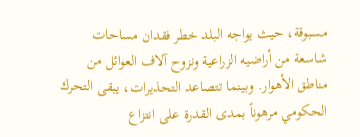مسبوقة، حيث يواجه البلد خطر فقدان مساحات شاسعة من أراضيه الزراعية ونزوح آلاف العوائل من مناطق الأهوار. وبينما تتصاعد التحذيرات، يبقى التحرك الحكومي مرهوناً بمدى القدرة على انتزاع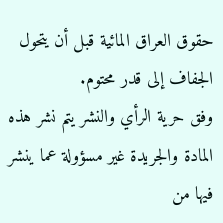حقوق العراق المائية قبل أن يتحول الجفاف إلى قدر محتوم.
وفق حرية الرأي والنشر يتم نشر هذه المادة والجريدة غير مسؤولة عما ينشر فيها من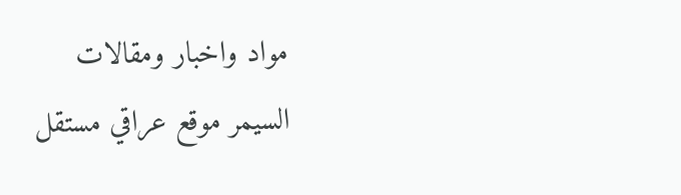مواد واخبار ومقالات
السيمر موقع عراقي مستقل